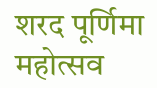शरद पूर्णिमा महोत्सव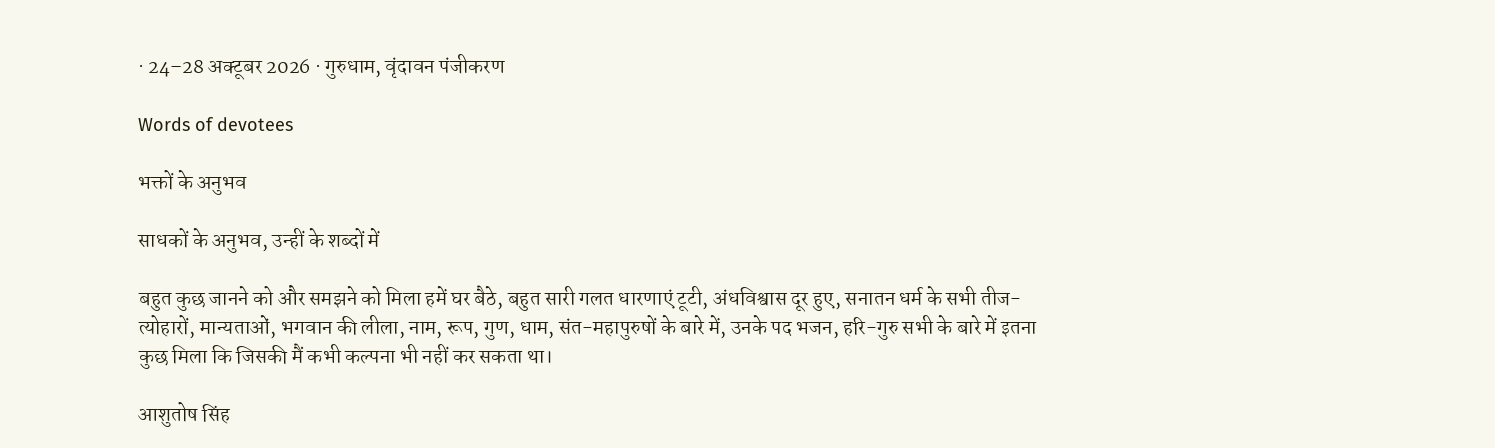· 24–28 अक्टूबर 2026 · गुरुधाम, वृंदावन पंजीकरण

Words of devotees

भक्तों के अनुभव

साधकों के अनुभव, उन्हीं के शब्दों में

बहुत कुछ जानने को और समझने को मिला हमें घर बैठे, बहुत सारी गलत धारणाएं टूटी, अंधविश्वास दूर हुए, सनातन धर्म के सभी तीज-त्योहारों, मान्यताओं, भगवान की लीला, नाम, रूप, गुण, धाम, संत-महापुरुषों के बारे में, उनके पद भजन, हरि-गुरु सभी के बारे में इतना कुछ मिला कि जिसकी मैं कभी कल्पना भी नहीं कर सकता था।

आशुतोष सिंह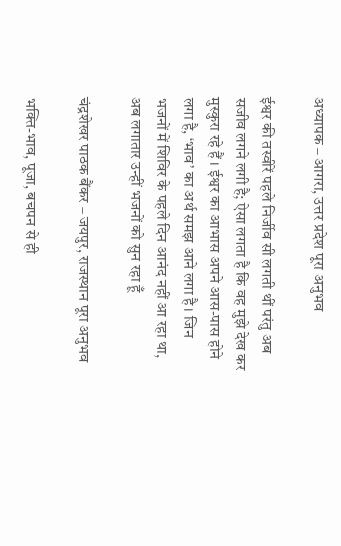अध्यापक – आगरा, उत्तर प्रदेश पूरा अनुभव

ईश्वर की तस्वीरें पहले निर्जीव सी लगती थीं परंतु अब सजीव लगने लगी है; ऐसा लगता है कि वह मुझे देख कर मुस्कुरा रहे हैं । ईश्वर का आभास अपने आस-पास होने लगा है, ‘भाव’ का अर्थ समझ आने लगा है। जिन भजनों में शिविर के पहले दिन आनंद नहीं आ रहा था, अब लगातार उन्हीं भजनों को सुन रहा हूँ

चंद्रशेखर पाठक बैंकर – जयपुर, राजस्थान पूरा अनुभव

भक्ति-भाव, पूजा, बचपन से ही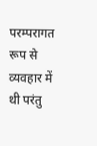परम्परागत रूप से व्यवहार में थी परंतु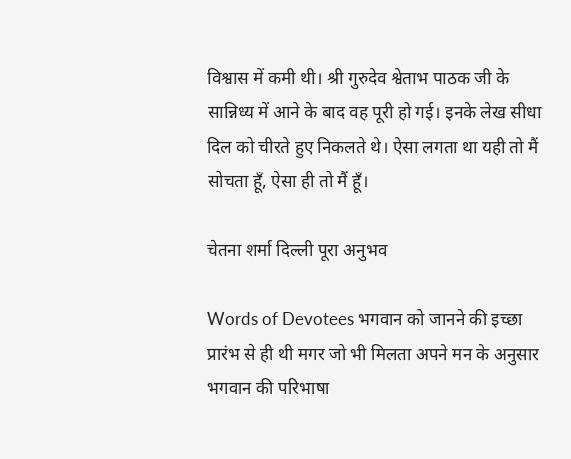विश्वास में कमी थी। श्री गुरुदेव श्वेताभ पाठक जी के सान्निध्य में आने के बाद वह पूरी हो गई। इनके लेख सीधा दिल को चीरते हुए निकलते थे। ऐसा लगता था यही तो मैं सोचता हूँ, ऐसा ही तो मैं हूँ।

चेतना शर्मा दिल्ली पूरा अनुभव

Words of Devotees भगवान को जानने की इच्छा प्रारंभ से ही थी मगर जो भी मिलता अपने मन के अनुसार भगवान की परिभाषा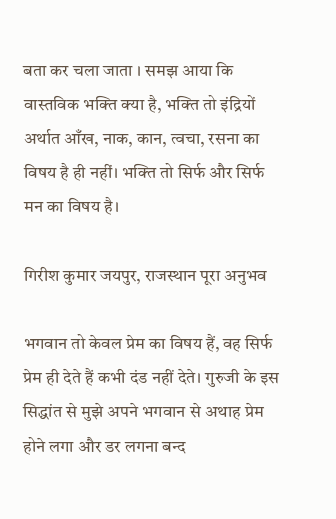बता कर चला जाता । समझ आया कि वास्तविक भक्ति क्या है, भक्ति तो इंद्रियों अर्थात आँख, नाक, कान, त्वचा, रसना का विषय है ही नहीं। भक्ति तो सिर्फ और सिर्फ मन का विषय है।

गिरीश कुमार जयपुर, राजस्थान पूरा अनुभव

भगवान तो केवल प्रेम का विषय हैं, वह सिर्फ प्रेम ही देते हैं कभी दंड नहीं देते। गुरुजी के इस सिद्धांत से मुझे अपने भगवान से अथाह प्रेम होने लगा और डर लगना बन्द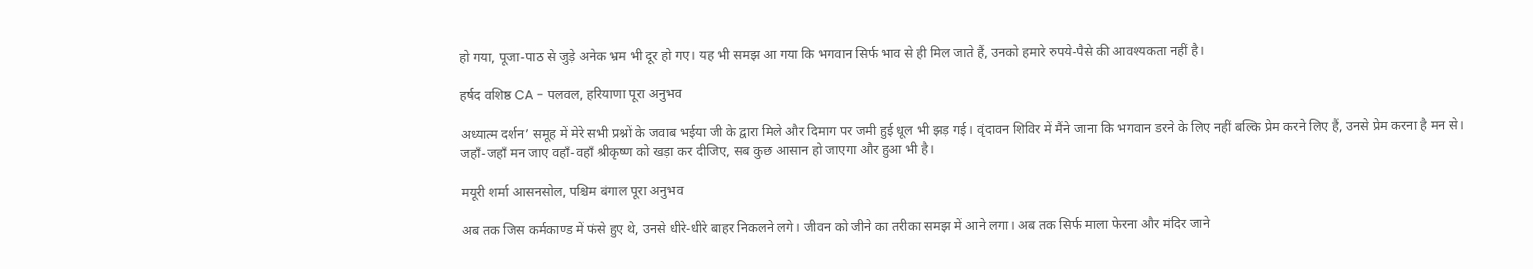हो गया, पूजा-पाठ से जुड़े अनेक भ्रम भी दूर हो गए। यह भी समझ आ गया कि भगवान सिर्फ भाव से ही मिल जाते हैं, उनको हमारे रुपये-पैसे की आवश्यकता नहीं है।

हर्षद वशिष्ठ CA - पलवल, हरियाणा पूरा अनुभव

अध्यात्म दर्शन’ समूह में मेरे सभी प्रश्नों के जवाब भईया जी के द्वारा मिले और दिमाग पर जमी हुई धूल भी झड़ गई। वृंदावन शिविर में मैंने जाना कि भगवान डरने के लिए नहीं बल्कि प्रेम करने लिए हैं, उनसे प्रेम करना है मन से। जहाँ-जहाँ मन जाए वहाँ-वहाँ श्रीकृष्ण को खड़ा कर दीजिए, सब कुछ आसान हो जाएगा और हुआ भी है।

मयूरी शर्मा आसनसोल, पश्चिम बंगाल पूरा अनुभव

अब तक जिस कर्मकाण्ड में फंसे हुए थे, उनसे धीरे-धीरे बाहर निकलने लगे। जीवन को जीने का तरीका समझ में आने लगा। अब तक सिर्फ माला फेरना और मंदिर जाने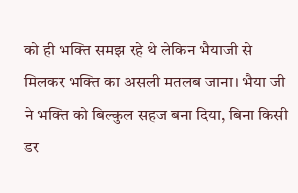को ही भक्ति समझ रहे थे लेकिन भैयाजी से मिलकर भक्ति का असली मतलब जाना। भैया जी ने भक्ति को बिल्कुल सहज बना दिया, बिना किसी डर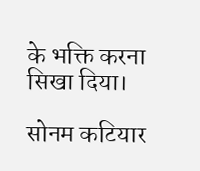के भक्ति करना सिखा दिया।

सोनम कटियार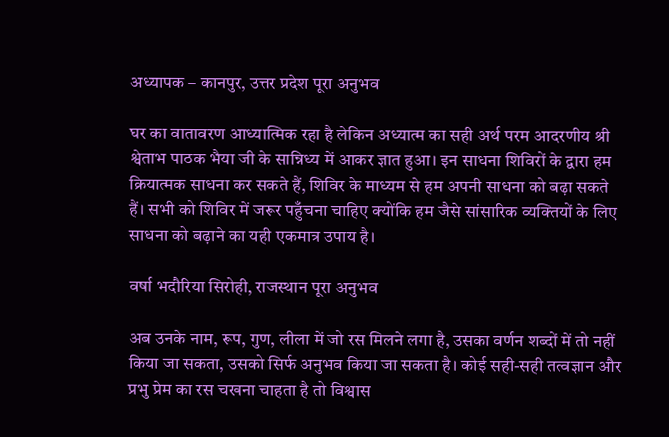अध्यापक – कानपुर, उत्तर प्रदेश पूरा अनुभव

घर का वातावरण आध्यात्मिक रहा है लेकिन अध्यात्म का सही अर्थ परम आदरणीय श्री श्वेताभ पाठक भैया जी के सान्निध्य में आकर ज्ञात हुआ। इन साधना शिविरों के द्वारा हम क्रियात्मक साधना कर सकते हैं, शिविर के माध्यम से हम अपनी साधना को बढ़ा सकते हैं। सभी को शिविर में जरूर पहुँचना चाहिए क्योंकि हम जैसे सांसारिक व्यक्तियों के लिए साधना को बढ़ाने का यही एकमात्र उपाय है।

वर्षा भदौरिया सिरोही, राजस्थान पूरा अनुभव

अब उनके नाम, रूप, गुण, लीला में जो रस मिलने लगा है, उसका वर्णन शब्दों में तो नहीं किया जा सकता, उसको सिर्फ अनुभव किया जा सकता है। कोई सही-सही तत्वज्ञान और प्रभु प्रेम का रस चखना चाहता है तो विश्वास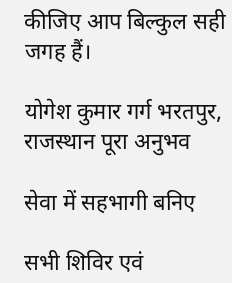कीजिए आप बिल्कुल सही जगह हैं।

योगेश कुमार गर्ग भरतपुर, राजस्थान पूरा अनुभव

सेवा में सहभागी बनिए

सभी शिविर एवं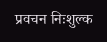प्रवचन निःशुल्क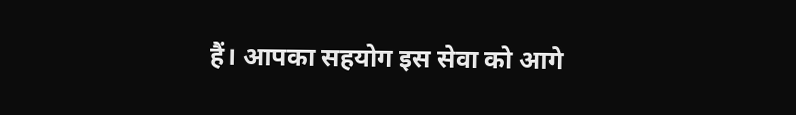हैं। आपका सहयोग इस सेवा को आगे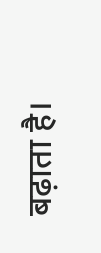बढ़ाता है।